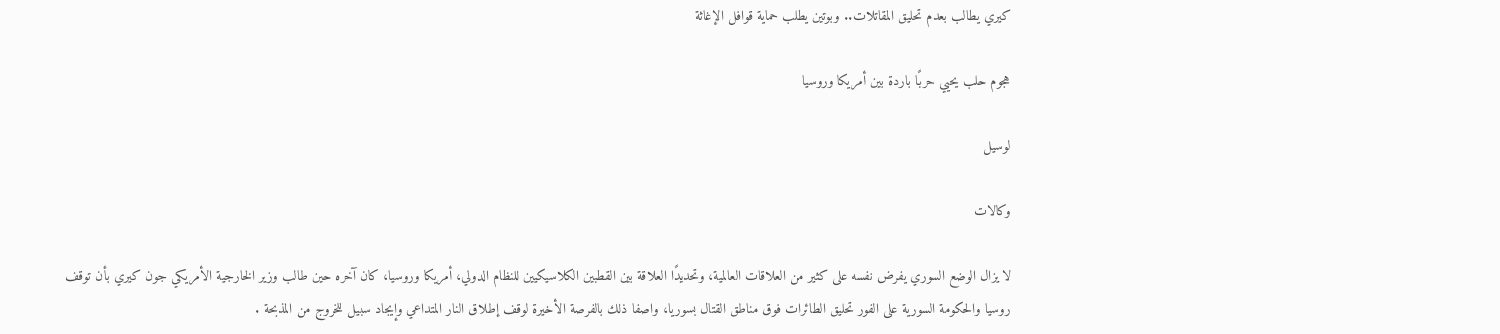كيري يطالب بعدم تحليق المقاتلات.. وبوتين يطلب حماية قوافل الإغاثة

هجوم حلب يحيي حربًا باردة بين أمريكا وروسيا

لوسيل

وكالات

لا يزال الوضع السوري يفرض نفسه على كثير من العلاقات العالمية، وتحديدًا العلاقة بين القطبين الكلاسيكيين للنظام الدولي، أمريكا وروسيا، كان آخره حين طالب وزير الخارجية الأمريكي جون كيري بأن توقف روسيا والحكومة السورية على الفور تحليق الطائرات فوق مناطق القتال بسوريا، واصفا ذلك بالفرصة الأخيرة لوقف إطلاق النار المتداعي وإيجاد سبيل للخروج من المذبحة .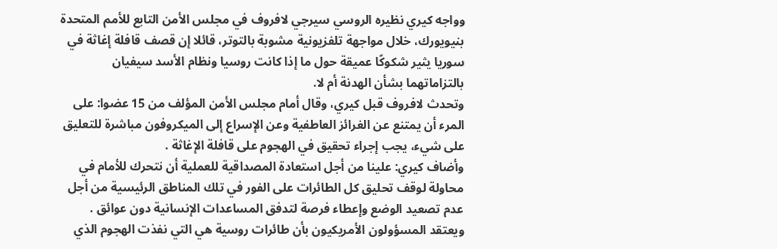وواجه كيري نظيره الروسي سيرجي لافروف في مجلس الأمن التابع للأمم المتحدة بنيويورك، خلال مواجهة تلفزيونية مشوبة بالتوتر، قائلا إن قصف قافلة إغاثة في سوريا يثير شكوكًا عميقة حول ما إذا كانت روسيا ونظام الأسد سيفيان بالتزاماتهما بشأن الهدنة أم لا.
وتحدث لافروف قبل كيري، وقال أمام مجلس الأمن المؤلف من 15 عضوا: على المرء أن يمتنع عن الغرائز العاطفية وعن الإسراع إلى الميكروفون مباشرة للتعليق على شيء، يجب إجراء تحقيق في الهجوم على قافلة الإغاثة .
وأضاف كيري: علينا من أجل استعادة المصداقية للعملية أن نتحرك للأمام في محاولة لوقف تحليق كل الطائرات على الفور في تلك المناطق الرئيسية من أجل عدم تصعيد الوضع وإعطاء فرصة لتدفق المساعدات الإنسانية دون عوائق .
ويعتقد المسؤولون الأمريكيون بأن طائرات روسية هي التي نفذت الهجوم الذي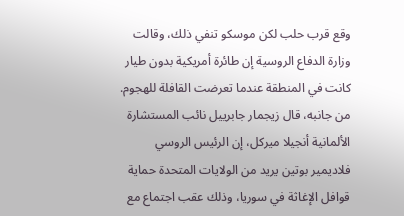وقع قرب حلب لكن موسكو تنفي ذلك، وقالت وزارة الدفاع الروسية إن طائرة أمريكية بدون طيار كانت في المنطقة عندما تعرضت القافلة للهجوم.
من جانبه، قال زيجمار جابرييل نائب المستشارة الألمانية أنجيلا ميركل، إن الرئيس الروسي فلاديمير بوتين يريد من الولايات المتحدة حماية قوافل الإغاثة في سوريا، وذلك عقب اجتماع مع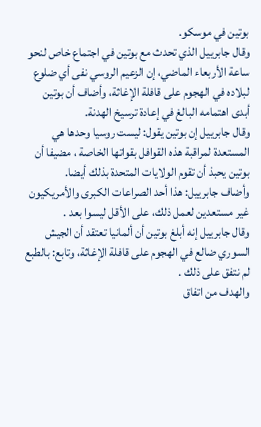بوتين في موسكو.
وقال جابرييل الذي تحدث مع بوتين في اجتماع خاص لنحو ساعة الأربعاء الماضي، إن الزعيم الروسي نفى أي ضلوع لبلاده في الهجوم على قافلة الإغاثة، وأضاف أن بوتين أبدى اهتمامه البالغ في إعادة ترسيخ الهدنة.
وقال جابرييل إن بوتين يقول: ليست روسيا وحدها هي المستعدة لمراقبة هذه القوافل بقواتها الخاصة ، مضيفا أن بوتين يحبذ أن تقوم الولايات المتحدة بذلك أيضا.
وأضاف جابرييل: هذا أحد الصراعات الكبرى والأمريكيون غير مستعدين لعمل ذلك، على الأقل ليسوا بعد .
وقال جابرييل إنه أبلغ بوتين أن ألمانيا تعتقد أن الجيش السوري ضالع في الهجوم على قافلة الإغاثة، وتابع: بالطبع لم نتفق على ذلك .
والهدف من اتفاق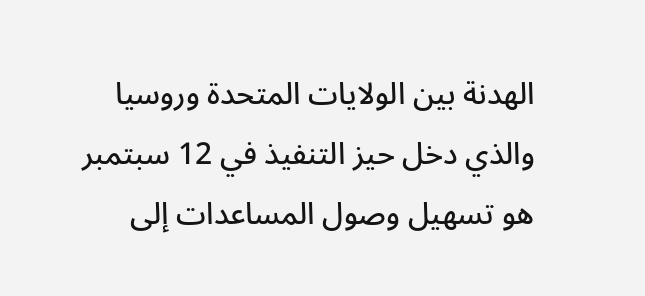الهدنة بين الولايات المتحدة وروسيا والذي دخل حيز التنفيذ في 12 سبتمبر هو تسهيل وصول المساعدات إلى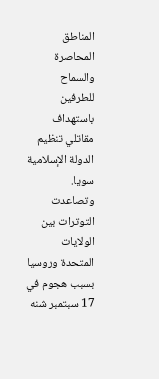المناطق المحاصرة والسماح للطرفين باستهداف مقاتلي تنظيم الدولة الإسلامية سويا.
وتصاعدت التوترات بين الولايات المتحدة وروسيا بسبب هجوم في 17 سبتمبر شنه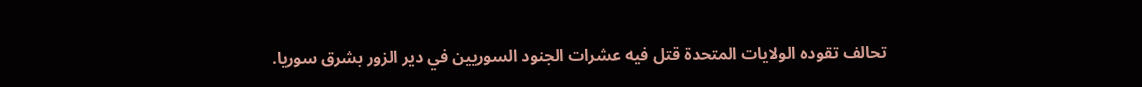تحالف تقوده الولايات المتحدة قتل فيه عشرات الجنود السوريين في دير الزور بشرق سوريا.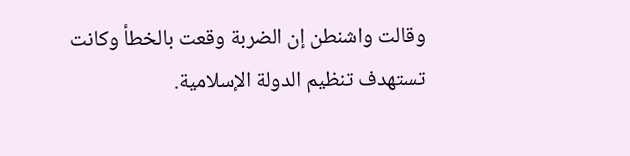وقالت واشنطن إن الضربة وقعت بالخطأ وكانت تستهدف تنظيم الدولة الإسلامية.